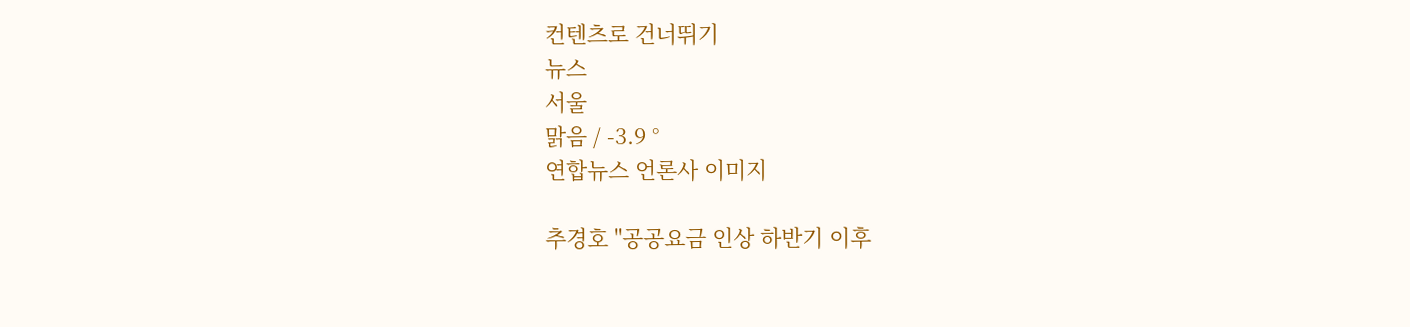컨텐츠로 건너뛰기
뉴스
서울
맑음 / -3.9 °
연합뉴스 언론사 이미지

추경호 "공공요금 인상 하반기 이후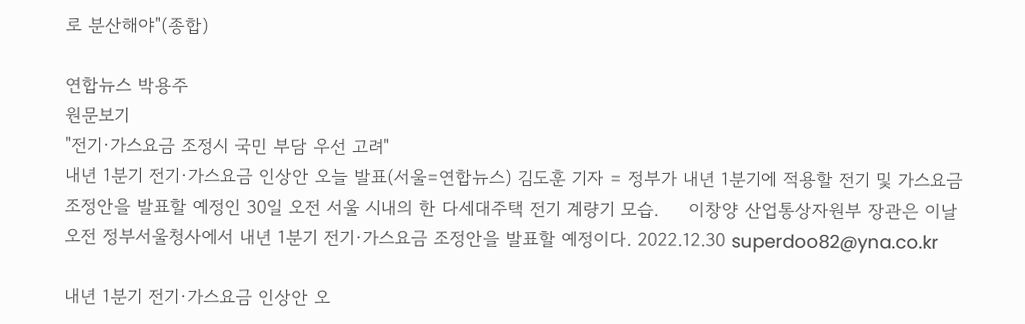로 분산해야"(종합)

연합뉴스 박용주
원문보기
"전기·가스요금 조정시 국민 부담 우선 고려"
내년 1분기 전기·가스요금 인상안 오늘 발표(서울=연합뉴스) 김도훈 기자 = 정부가 내년 1분기에 적용할 전기 및 가스요금 조정안을 발표할 예정인 30일 오전 서울 시내의 한 다세대주택 전기 계량기 모습.     이창양 산업통상자원부 장관은 이날 오전 정부서울청사에서 내년 1분기 전기·가스요금 조정안을 발표할 예정이다. 2022.12.30 superdoo82@yna.co.kr

내년 1분기 전기·가스요금 인상안 오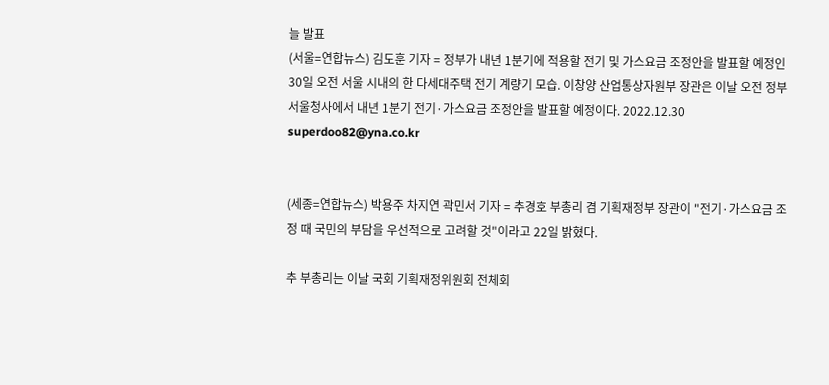늘 발표
(서울=연합뉴스) 김도훈 기자 = 정부가 내년 1분기에 적용할 전기 및 가스요금 조정안을 발표할 예정인 30일 오전 서울 시내의 한 다세대주택 전기 계량기 모습. 이창양 산업통상자원부 장관은 이날 오전 정부서울청사에서 내년 1분기 전기·가스요금 조정안을 발표할 예정이다. 2022.12.30 superdoo82@yna.co.kr


(세종=연합뉴스) 박용주 차지연 곽민서 기자 = 추경호 부총리 겸 기획재정부 장관이 "전기·가스요금 조정 때 국민의 부담을 우선적으로 고려할 것"이라고 22일 밝혔다.

추 부총리는 이날 국회 기획재정위원회 전체회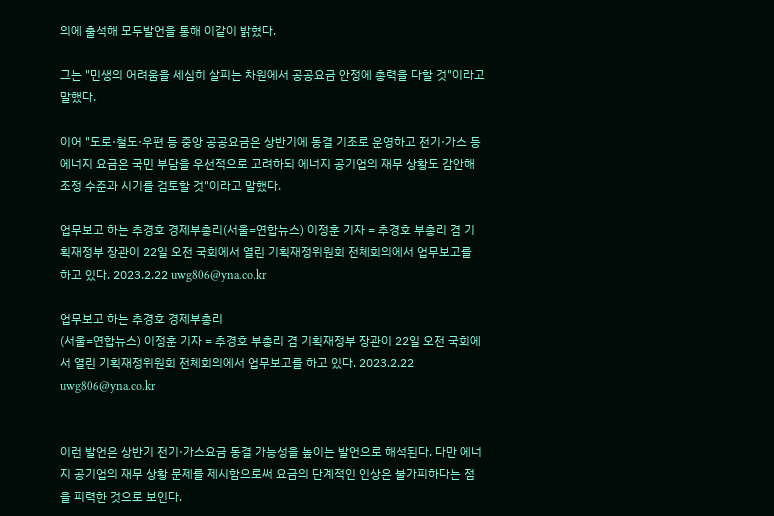의에 출석해 모두발언을 통해 이같이 밝혔다.

그는 "민생의 어려움을 세심히 살피는 차원에서 공공요금 안정에 총력을 다할 것"이라고 말했다.

이어 "도로·철도·우편 등 중앙 공공요금은 상반기에 동결 기조로 운영하고 전기·가스 등 에너지 요금은 국민 부담을 우선적으로 고려하되 에너지 공기업의 재무 상황도 감안해 조정 수준과 시기를 검토할 것"이라고 말했다.

업무보고 하는 추경호 경제부총리(서울=연합뉴스) 이정훈 기자 = 추경호 부총리 겸 기획재정부 장관이 22일 오전 국회에서 열린 기획재정위원회 전체회의에서 업무보고를 하고 있다. 2023.2.22 uwg806@yna.co.kr

업무보고 하는 추경호 경제부총리
(서울=연합뉴스) 이정훈 기자 = 추경호 부총리 겸 기획재정부 장관이 22일 오전 국회에서 열린 기획재정위원회 전체회의에서 업무보고를 하고 있다. 2023.2.22 uwg806@yna.co.kr


이런 발언은 상반기 전기·가스요금 동결 가능성을 높이는 발언으로 해석된다. 다만 에너지 공기업의 재무 상황 문제를 제시함으로써 요금의 단계적인 인상은 불가피하다는 점을 피력한 것으로 보인다.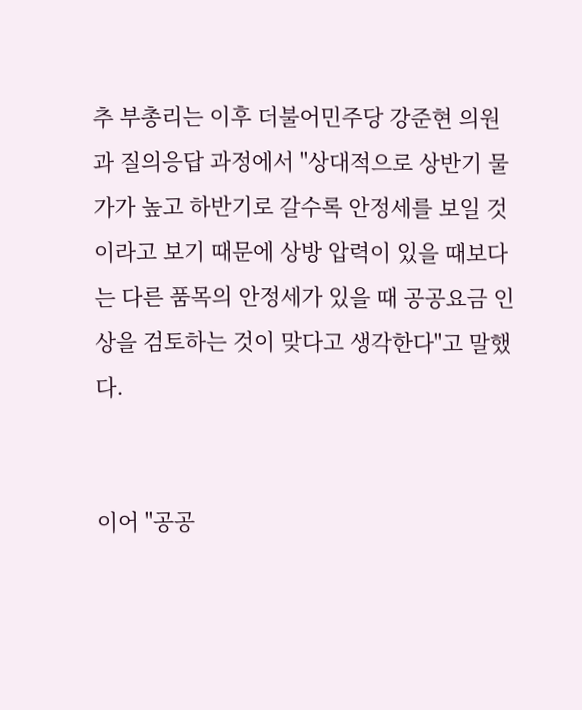추 부총리는 이후 더불어민주당 강준현 의원과 질의응답 과정에서 "상대적으로 상반기 물가가 높고 하반기로 갈수록 안정세를 보일 것이라고 보기 때문에 상방 압력이 있을 때보다는 다른 품목의 안정세가 있을 때 공공요금 인상을 검토하는 것이 맞다고 생각한다"고 말했다.


이어 "공공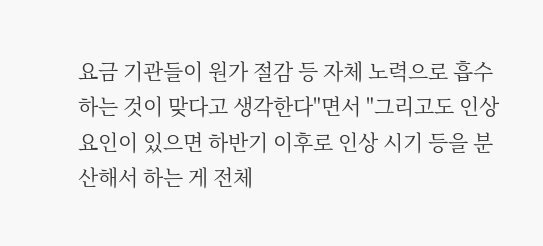요금 기관들이 원가 절감 등 자체 노력으로 흡수하는 것이 맞다고 생각한다"면서 "그리고도 인상 요인이 있으면 하반기 이후로 인상 시기 등을 분산해서 하는 게 전체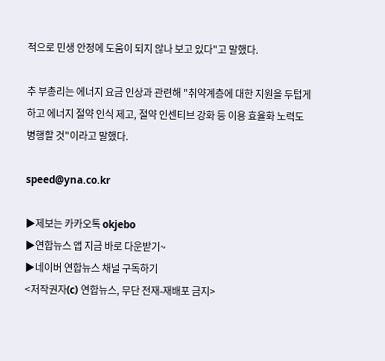적으로 민생 안정에 도움이 되지 않나 보고 있다"고 말했다.

추 부총리는 에너지 요금 인상과 관련해 "취약계층에 대한 지원을 두텁게 하고 에너지 절약 인식 제고, 절약 인센티브 강화 등 이용 효율화 노력도 병행할 것"이라고 말했다.

speed@yna.co.kr

▶제보는 카카오톡 okjebo
▶연합뉴스 앱 지금 바로 다운받기~
▶네이버 연합뉴스 채널 구독하기
<저작권자(c) 연합뉴스, 무단 전재-재배포 금지>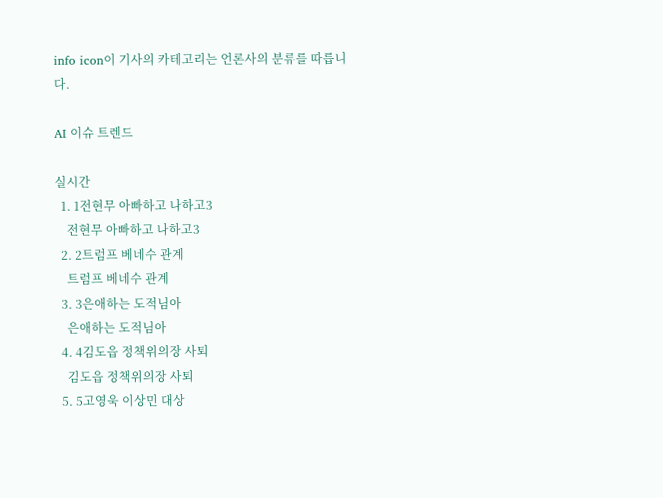info icon이 기사의 카테고리는 언론사의 분류를 따릅니다.

AI 이슈 트렌드

실시간
  1. 1전현무 아빠하고 나하고3
    전현무 아빠하고 나하고3
  2. 2트럼프 베네수 관계
    트럼프 베네수 관계
  3. 3은애하는 도적님아
    은애하는 도적님아
  4. 4김도읍 정책위의장 사퇴
    김도읍 정책위의장 사퇴
  5. 5고영욱 이상민 대상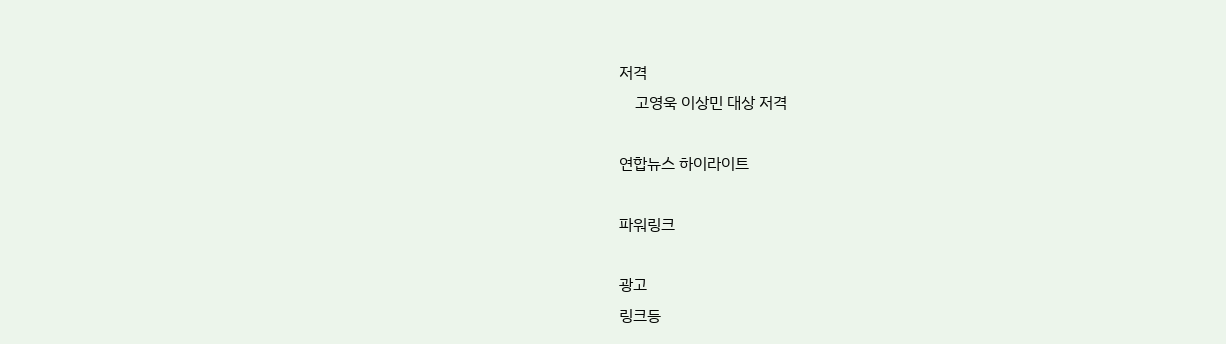저격
    고영욱 이상민 대상 저격

연합뉴스 하이라이트

파워링크

광고
링크등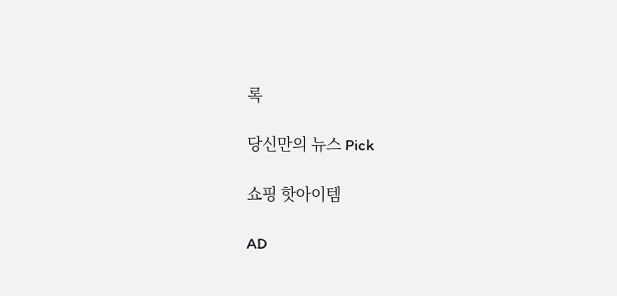록

당신만의 뉴스 Pick

쇼핑 핫아이템

AD